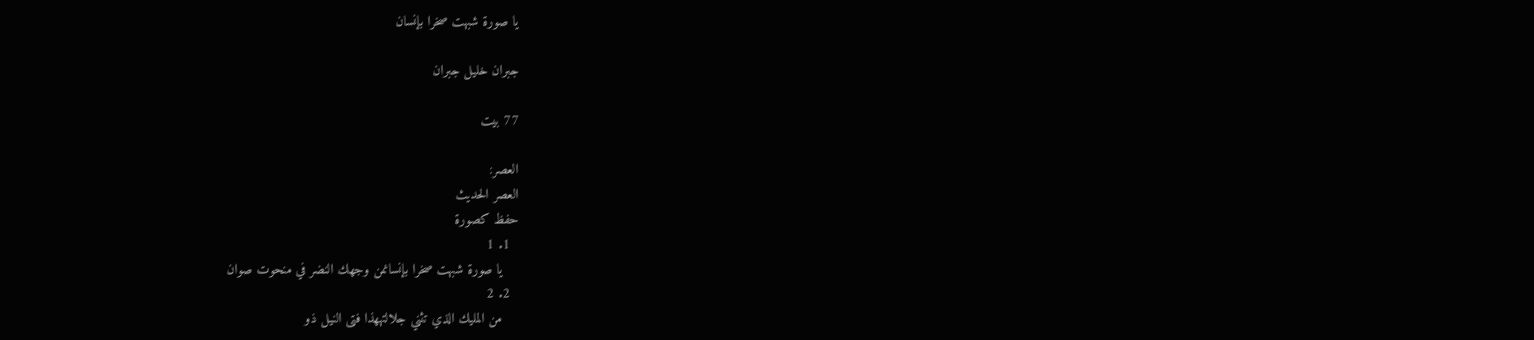يا صورة شبهت صخرا بإنسان

جبران خليل جبران

77 بيت

العصر:
العصر الحديث
حفظ كصورة
  1. 1
    يا صورة شبهت صخرا بإنسانمن وجهك النضر في منحوت صوان
  2. 2
    من المليك الذي تثني جلالتههذا فتى النيل ذو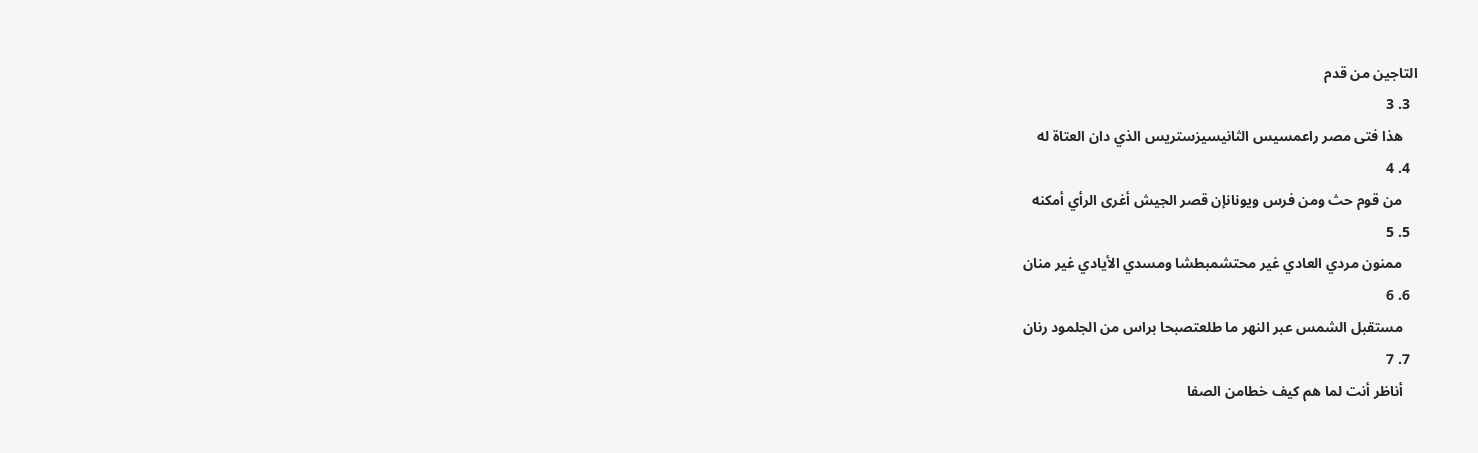التاجين من قدم
  3. 3
    هذا فتى مصر راعمسيس الثانيسيزستريس الذي دان العتاة له
  4. 4
    من قوم حث ومن فرس ويونانإن قصر الجيش أغرى الرأي أمكنه
  5. 5
    ممنون مردي العادي غير محتشمبطشا ومسدي الأيادي غير منان
  6. 6
    مستقبل الشمس عبر النهر ما طلعتصبحا براس من الجلمود رنان
  7. 7
    أناظر أنت لما هم كيف خطامن الصفا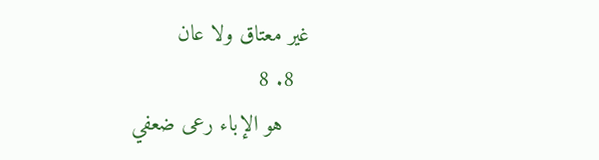غير معتاق ولا عان
  8. 8
    هو الإباء رعى ضعفي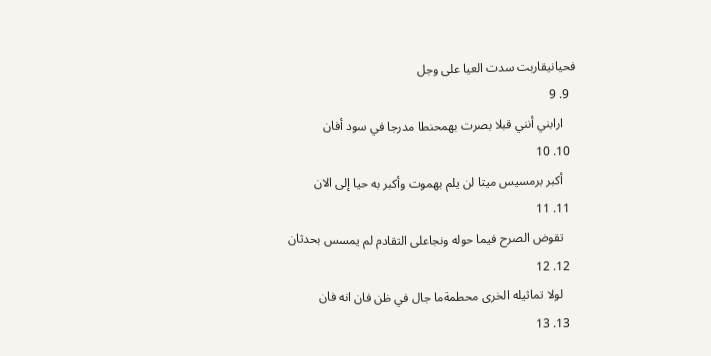فحيانيقاربت سدت العيا على وجل
  9. 9
    ارابني أنني قبلا بصرت بهمحنطا مدرجا في سود أفان
  10. 10
    أكبر برمسيس ميتا لن يلم بهموت وأكبر به حيا إلى الان
  11. 11
    تقوض الصرح فيما حوله ونجاعلى التقادم لم يمسس بحدثان
  12. 12
    لولا تماثيله الخرى محطمةما جال في ظن فان انه فان
  13. 13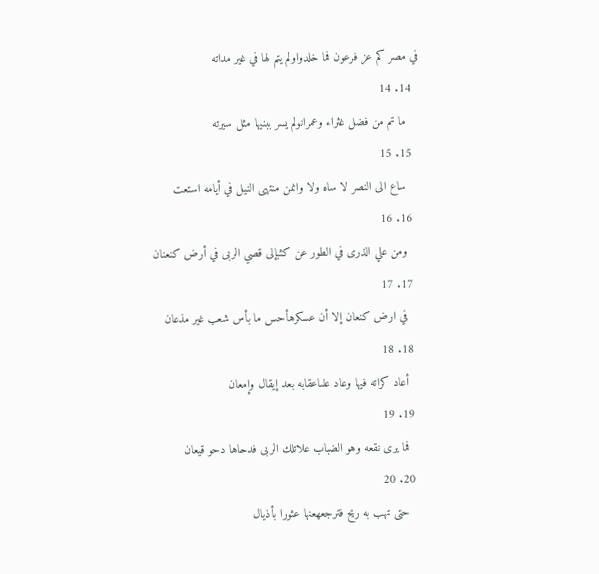في مصر كم عز فرعون فما خلدواولم يتم لها في غير مداته
  14. 14
    ما تم من فضل غثراء وعمرانولم يسر ببنيها مثل سيرته
  15. 15
    ساع الى النصر لا ساه ولا وانمن منتهى النيل في أيامه استعت
  16. 16
    ومن علي الذرى في الطور عن كثبإلى قصي الربى في أرض كنعنان
  17. 17
    في ارض كنعان إلا أن عسكرهأحس ما بأس شعب غير مذعان
  18. 18
    أعاد كراته فيها وعاد علىاعقابه بعد إيقال وإمعان
  19. 19
    فما يرى نقعه وهو الضباب علاتلك الربى فدحاها دحو قيعان
  20. 20
    حتى تهب به ريح فترجعهعنها عثورا بأذيال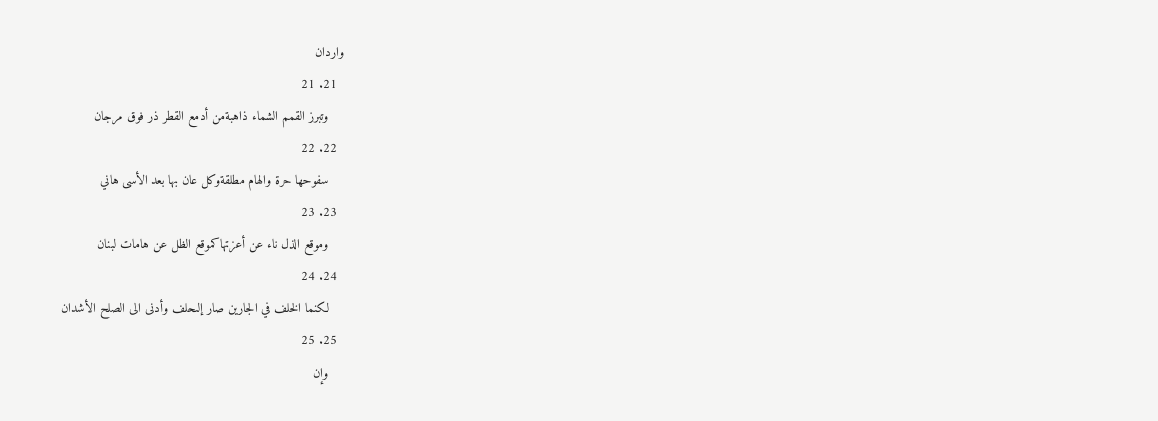واردان
  21. 21
    وتبرز القمم الشماء ذاهبةمن أدمع القطر ذر فوق مرجان
  22. 22
    سفوحها حرة والهام مطلقةوكل عان بها بعد الأسى هاني
  23. 23
    وموقع الذل ناء عن أعزتهاكموقع الظل عن هامات لبنان
  24. 24
    لكنما الخلف في الجارين صار إلىحلف وأدنى الى الصلح الأشدان
  25. 25
    وإن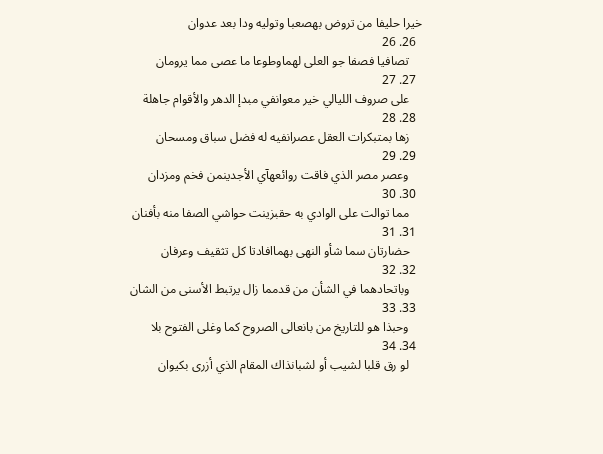خيرا حليفا من تروض بهصعبا وتوليه ودا بعد عدوان
  26. 26
    تصافيا فصفا جو العلى لهماوطوعا ما عصى مما يرومان
  27. 27
    على صروف الليالي خير معوانفي مبدإ الدهر والأقوام جاهلة
  28. 28
    زها بمتبكرات العقل عصرانفيه له فضل سباق ومسحان
  29. 29
    وعصر مصر الذي فاقت روائعهآي الأجدينمن فخم ومزدان
  30. 30
    مما توالت على الوادي به حقبزينت حواشي الصفا منه بأفنان
  31. 31
    حضارتان سما شأو النهى بهماافادتا كل تثقيف وعرفان
  32. 32
    وباتحادهما في الشأن من قدمما زال يرتبط الأسنى من الشان
  33. 33
    وحبذا هو للتاريخ من بانعالى الصروح كما وغلى الفتوح بلا
  34. 34
    لو رق قلبا لشيب أو لشبانذاك المقام الذي أزرى بكيوان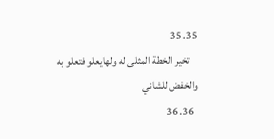35. 35
    تخير الخطة المثلى له ولهايعلو فتعلو به والخفض للشاني
  36. 36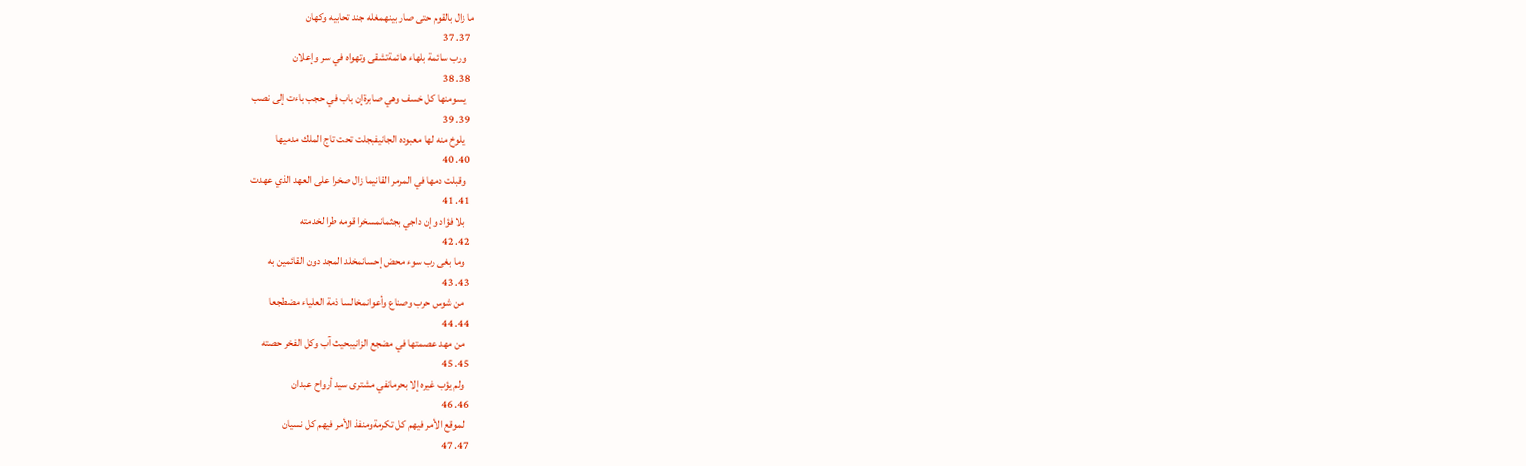ما زال بالقوم حتى صار بينهمغله جند تحابيه وكهان
  37. 37
    ورب سائمة بلهاء هائمةتشقى وتهواه في سر وإعلان
  38. 38
    يسومنها كل خسف وهي صابرةإن باب في حجب باءت إلى نصب
  39. 39
    يلوخ منه لها معبوده الجانيفبجلت تحت تاج الملك مدميها
  40. 40
    وقبلت دمها في المرمر القانيما زال صخرا على العهد الذي عهدت
  41. 41
    بلا فؤاد وإن داجي بجثمانمسخرا قومه طرا لخدمته
  42. 42
    وما بغى رب سوء محض إحسانمخلد المجد دون القائمين به
  43. 43
    من شوس حرب وصناع وأعوانمخالسا ذمة العلياء مضطجعا
  44. 44
    من مهد عصمتها في مضجع الزانيبحيث آب وكل الفخر حصته
  45. 45
    ولم يؤب غيره إلا بحرمانفي مشترى سيد أرواح عبدان
  46. 46
    لموقع الأمر فيهم كل تكرمةومنفذ الأمر فيهم كل نسيان
  47. 47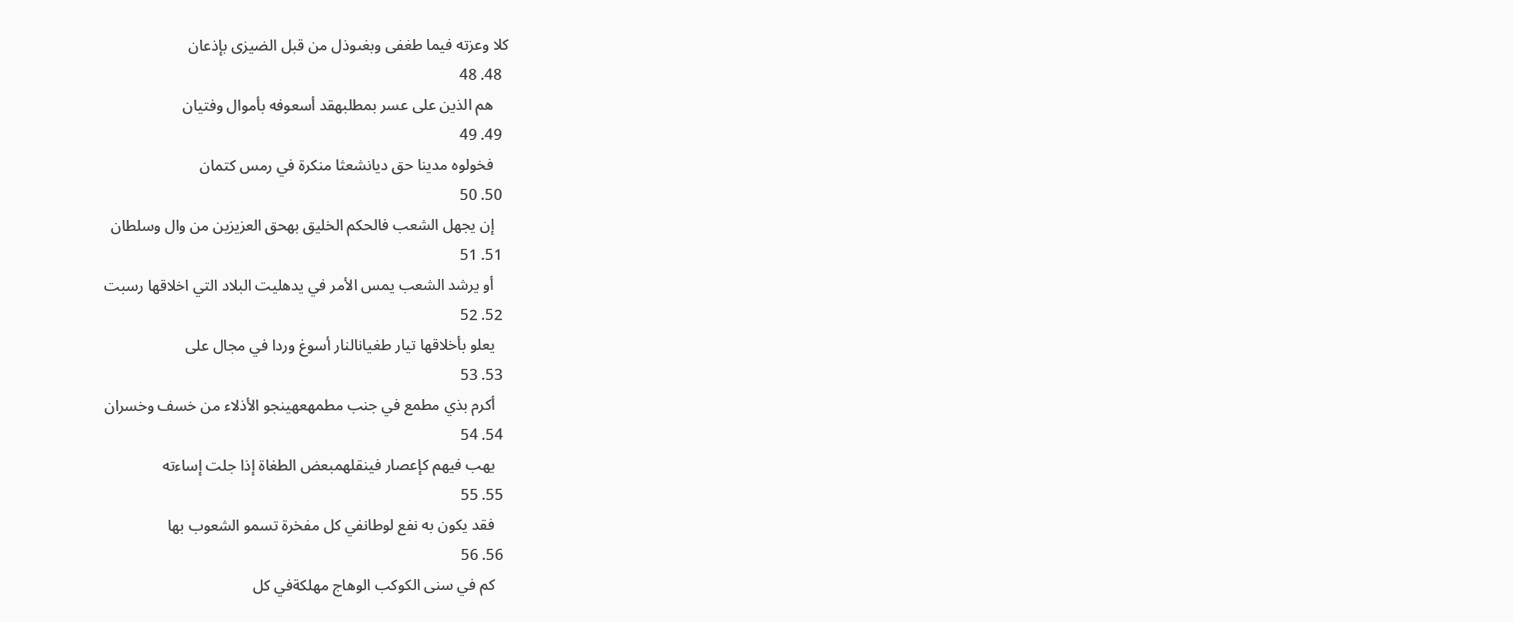كلا وعزته فيما طغفى وبغىوذل من قبل الضيزى بإذعان
  48. 48
    هم الذين على عسر بمطلبهقد أسعوفه بأموال وفتيان
  49. 49
    فخولوه مدينا حق ديانشعثا منكرة في رمس كتمان
  50. 50
    إن يجهل الشعب فالحكم الخليق بهحق العزيزين من وال وسلطان
  51. 51
    أو يرشد الشعب يمس الأمر في يدهليت البلاد التي اخلاقها رسبت
  52. 52
    يعلو بأخلاقها تيار طغيانالنار أسوغ وردا في مجال على
  53. 53
    أكرم بذي مطمع في جنب مطمهعهينجو الأذلاء من خسف وخسران
  54. 54
    يهب فيهم كإعصار فينقلهمبعض الطغاة إذا جلت إساءته
  55. 55
    فقد يكون به نفع لوطانفي كل مفخرة تسمو الشعوب بها
  56. 56
    كم في سنى الكوكب الوهاج مهلكةفي كل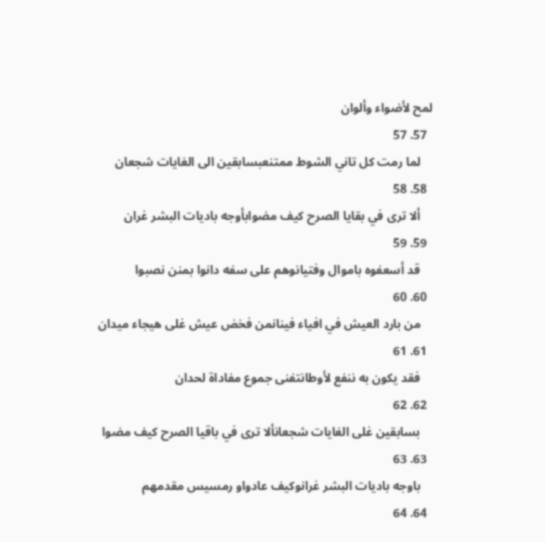لمح لأضواء وألوان
  57. 57
    لما رمت كل تاني الشوط ممتنعبسابقين الى الغايات شجعان
  58. 58
    ألا ترى في بقايا الصرح كيف مضوابأوجه باديات البشر غران
  59. 59
    قد أسعفوه باموال وفتيانوهم على سفه دانوا بمنن نصبوا
  60. 60
    من بارد العيش في افياء فينانمن فخض عيش غلى هيجاء ميدان
  61. 61
    فقد يكون به ننفع لأوطانتفنى جموع مفاداة لحدان
  62. 62
    بسابقين غلى الغايات شجعانألا ترى في باقيا الصرح كيف مضوا
  63. 63
    باوجه باديات البشر غرانوكيف عادواو رمسيس مقدمهم
  64. 64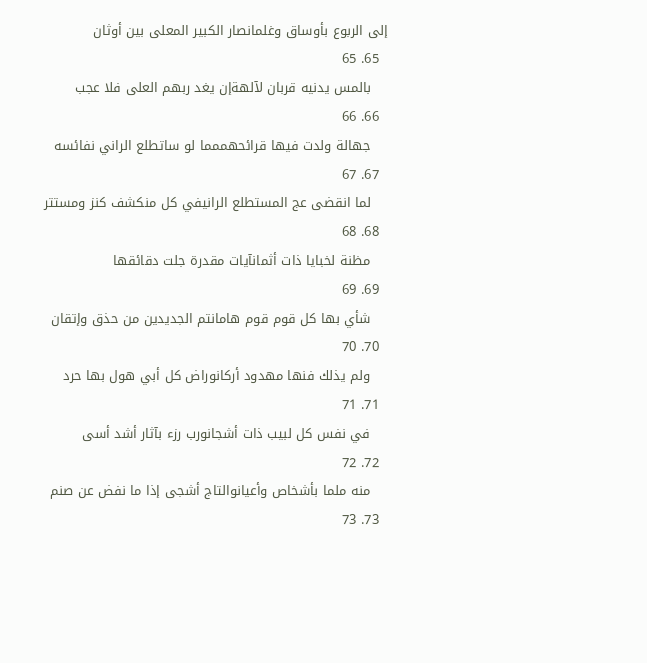إلى الربوع بأوساق وغلمانصار الكبير المعلى بين أوثان
  65. 65
    بالمس يدنيه قربان لآلهةإن يغد ربهم العلى فلا عجب
  66. 66
    جهالة ولدت فيها قرائحهممما لو ساتطلع الراني نفائسه
  67. 67
    لما انقضى عج المستطلع الرانيفي كل منكشف كنز ومستتر
  68. 68
    مظنة لخبايا ذات أثمانآيات مقدرة جلت دقائقها
  69. 69
    شأي بها كل قوم قوم هامانتم الجديدين من حذق وإتقان
  70. 70
    ولم يذلك فنها مهدود أركانوراض كل أبي هول بها حرد
  71. 71
    في نفس كل لبيب ذات أشجانورب رزء بآثار أشد أسى
  72. 72
    منه ملما بأشخاص وأعيانوالتاج أشجى إذا ما نفض عن صنم
  73. 73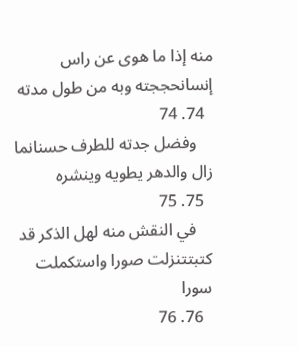منه إذا ما هوى عن راس إنسانحججته وبه من طول مدته
  74. 74
    وفضل جدته للطرف حسنانما زال والدهر يطويه وينشره
  75. 75
    في النقش منه لهل الذكر قد كتبتتنزلت صورا واستكملت سورا
  76. 76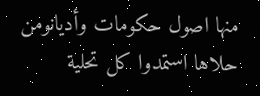منها اصول حكومات وأديانومن حلاها استمدوا كل تحلية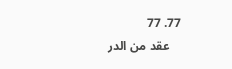77. 77
    عقد من الدر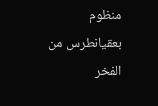منظوم بعقيانطرس من الفخر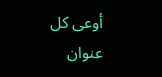أوعى كل عنوان